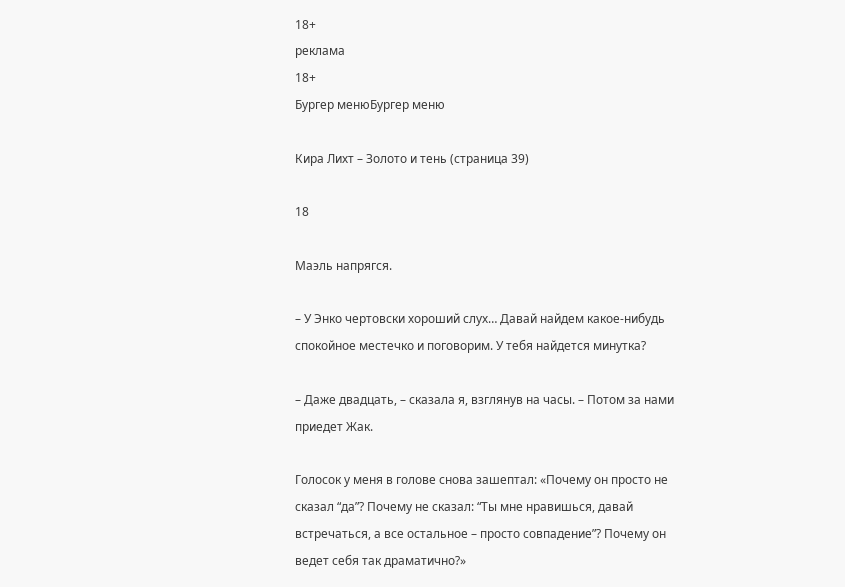18+
реклама
18+
Бургер менюБургер меню

Кира Лихт – Золото и тень (страница 39)

18

Маэль напрягся.

– У Энко чертовски хороший слух… Давай найдем какое-нибудь спокойное местечко и поговорим. У тебя найдется минутка?

– Даже двадцать, – сказала я, взглянув на часы. – Потом за нами приедет Жак.

Голосок у меня в голове снова зашептал: «Почему он просто не сказал “да”? Почему не сказал: “Ты мне нравишься, давай встречаться, а все остальное – просто совпадение”? Почему он ведет себя так драматично?»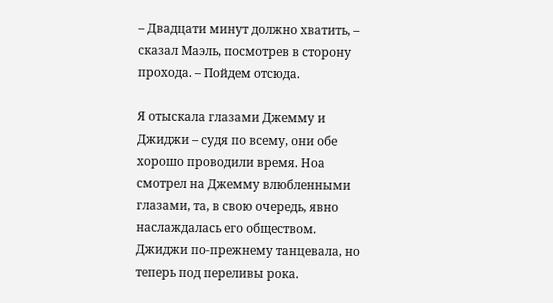– Двадцати минут должно хватить, – сказал Маэль, посмотрев в сторону прохода. – Пойдем отсюда.

Я отыскала глазами Джемму и Джиджи – судя по всему, они обе хорошо проводили время. Ноа смотрел на Джемму влюбленными глазами, та, в свою очередь, явно наслаждалась его обществом. Джиджи по-прежнему танцевала, но теперь под переливы рока.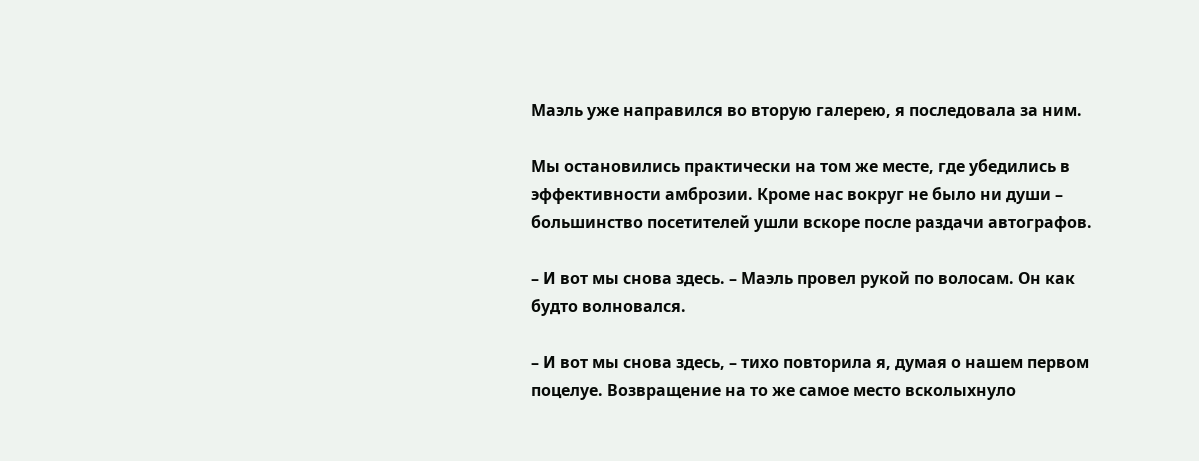Маэль уже направился во вторую галерею, я последовала за ним.

Мы остановились практически на том же месте, где убедились в эффективности амброзии. Кроме нас вокруг не было ни души – большинство посетителей ушли вскоре после раздачи автографов.

– И вот мы снова здесь. – Маэль провел рукой по волосам. Он как будто волновался.

– И вот мы снова здесь, – тихо повторила я, думая о нашем первом поцелуе. Возвращение на то же самое место всколыхнуло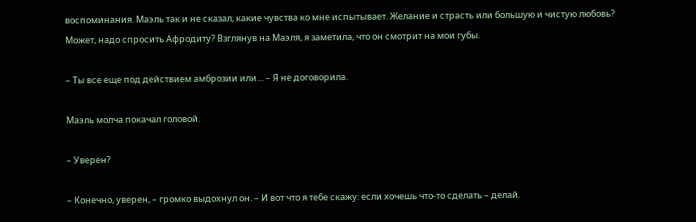воспоминания. Маэль так и не сказал, какие чувства ко мне испытывает. Желание и страсть или большую и чистую любовь? Может, надо спросить Афродиту? Взглянув на Маэля, я заметила, что он смотрит на мои губы.

– Ты все еще под действием амброзии или… – Я не договорила.

Маэль молча покачал головой.

– Уверен?

– Конечно, уверен, – громко выдохнул он. – И вот что я тебе скажу: если хочешь что-то сделать – делай.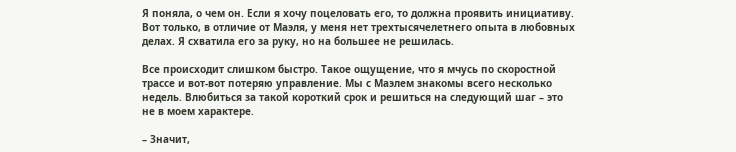Я поняла, о чем он. Если я хочу поцеловать его, то должна проявить инициативу. Вот только, в отличие от Маэля, у меня нет трехтысячелетнего опыта в любовных делах. Я схватила его за руку, но на большее не решилась.

Все происходит слишком быстро. Такое ощущение, что я мчусь по скоростной трассе и вот-вот потеряю управление. Мы с Маэлем знакомы всего несколько недель. Влюбиться за такой короткий срок и решиться на следующий шаг – это не в моем характере.

– Значит,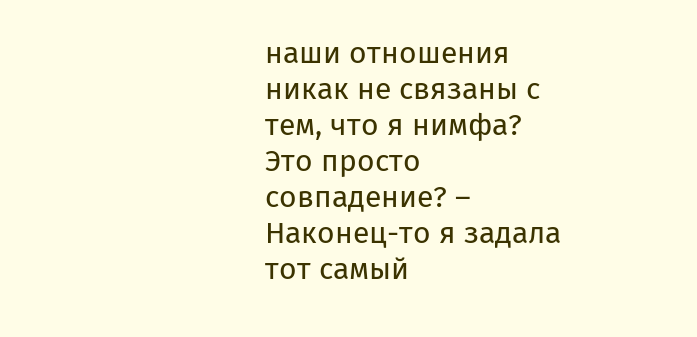наши отношения никак не связаны с тем, что я нимфа? Это просто совпадение? – Наконец-то я задала тот самый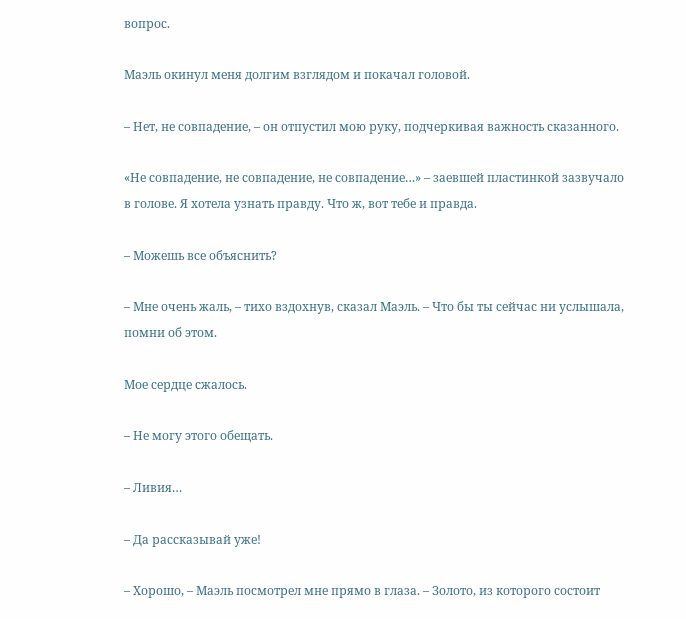вопрос.

Маэль окинул меня долгим взглядом и покачал головой.

– Нет, не совпадение, – он отпустил мою руку, подчеркивая важность сказанного.

«Не совпадение, не совпадение, не совпадение…» – заевшей пластинкой зазвучало в голове. Я хотела узнать правду. Что ж, вот тебе и правда.

– Можешь все объяснить?

– Мне очень жаль, – тихо вздохнув, сказал Маэль. – Что бы ты сейчас ни услышала, помни об этом.

Мое сердце сжалось.

– Не могу этого обещать.

– Ливия…

– Да рассказывай уже!

– Хорошо, – Маэль посмотрел мне прямо в глаза. – Золото, из которого состоит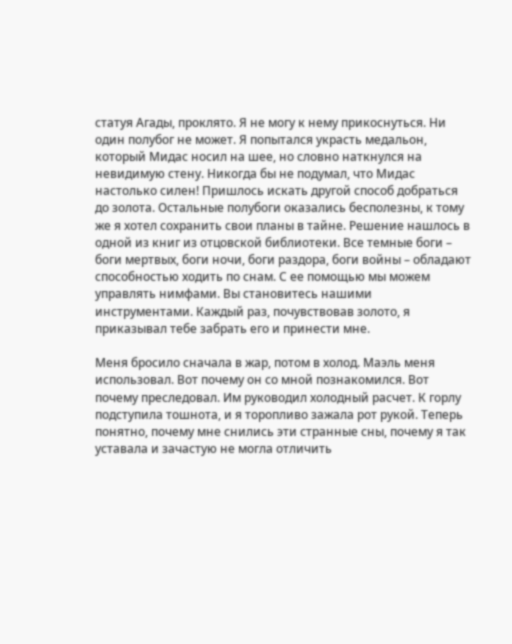статуя Агады, проклято. Я не могу к нему прикоснуться. Ни один полубог не может. Я попытался украсть медальон, который Мидас носил на шее, но словно наткнулся на невидимую стену. Никогда бы не подумал, что Мидас настолько силен! Пришлось искать другой способ добраться до золота. Остальные полубоги оказались бесполезны, к тому же я хотел сохранить свои планы в тайне. Решение нашлось в одной из книг из отцовской библиотеки. Все темные боги – боги мертвых, боги ночи, боги раздора, боги войны – обладают способностью ходить по снам. С ее помощью мы можем управлять нимфами. Вы становитесь нашими инструментами. Каждый раз, почувствовав золото, я приказывал тебе забрать его и принести мне.

Меня бросило сначала в жар, потом в холод. Маэль меня использовал. Вот почему он со мной познакомился. Вот почему преследовал. Им руководил холодный расчет. К горлу подступила тошнота, и я торопливо зажала рот рукой. Теперь понятно, почему мне снились эти странные сны, почему я так уставала и зачастую не могла отличить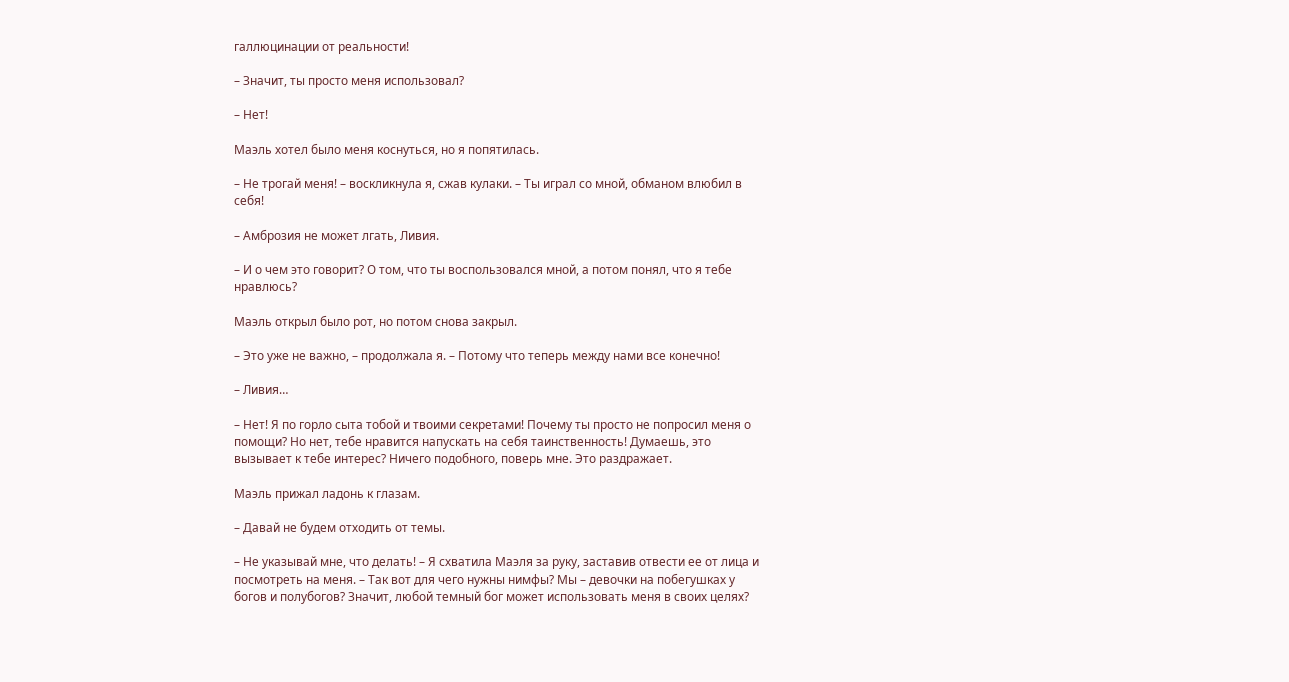галлюцинации от реальности!

– Значит, ты просто меня использовал?

– Нет!

Маэль хотел было меня коснуться, но я попятилась.

– Не трогай меня! – воскликнула я, сжав кулаки. – Ты играл со мной, обманом влюбил в себя!

– Амброзия не может лгать, Ливия.

– И о чем это говорит? О том, что ты воспользовался мной, а потом понял, что я тебе нравлюсь?

Маэль открыл было рот, но потом снова закрыл.

– Это уже не важно, – продолжала я. – Потому что теперь между нами все конечно!

– Ливия…

– Нет! Я по горло сыта тобой и твоими секретами! Почему ты просто не попросил меня о помощи? Но нет, тебе нравится напускать на себя таинственность! Думаешь, это вызывает к тебе интерес? Ничего подобного, поверь мне. Это раздражает.

Маэль прижал ладонь к глазам.

– Давай не будем отходить от темы.

– Не указывай мне, что делать! – Я схватила Маэля за руку, заставив отвести ее от лица и посмотреть на меня. – Так вот для чего нужны нимфы? Мы – девочки на побегушках у богов и полубогов? Значит, любой темный бог может использовать меня в своих целях?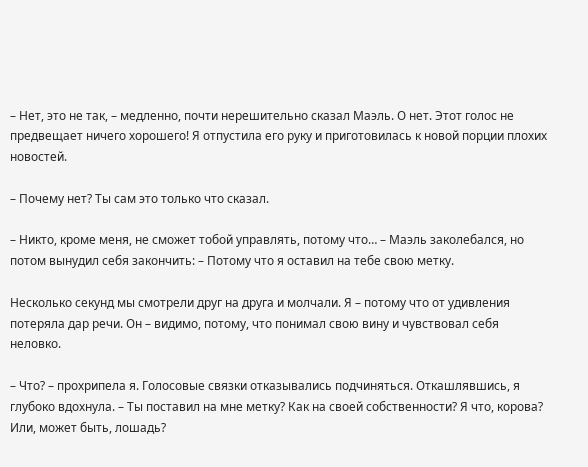– Нет, это не так, – медленно, почти нерешительно сказал Маэль. О нет. Этот голос не предвещает ничего хорошего! Я отпустила его руку и приготовилась к новой порции плохих новостей.

– Почему нет? Ты сам это только что сказал.

– Никто, кроме меня, не сможет тобой управлять, потому что… – Маэль заколебался, но потом вынудил себя закончить: – Потому что я оставил на тебе свою метку.

Несколько секунд мы смотрели друг на друга и молчали. Я – потому что от удивления потеряла дар речи. Он – видимо, потому, что понимал свою вину и чувствовал себя неловко.

– Что? – прохрипела я. Голосовые связки отказывались подчиняться. Откашлявшись, я глубоко вдохнула. – Ты поставил на мне метку? Как на своей собственности? Я что, корова? Или, может быть, лошадь?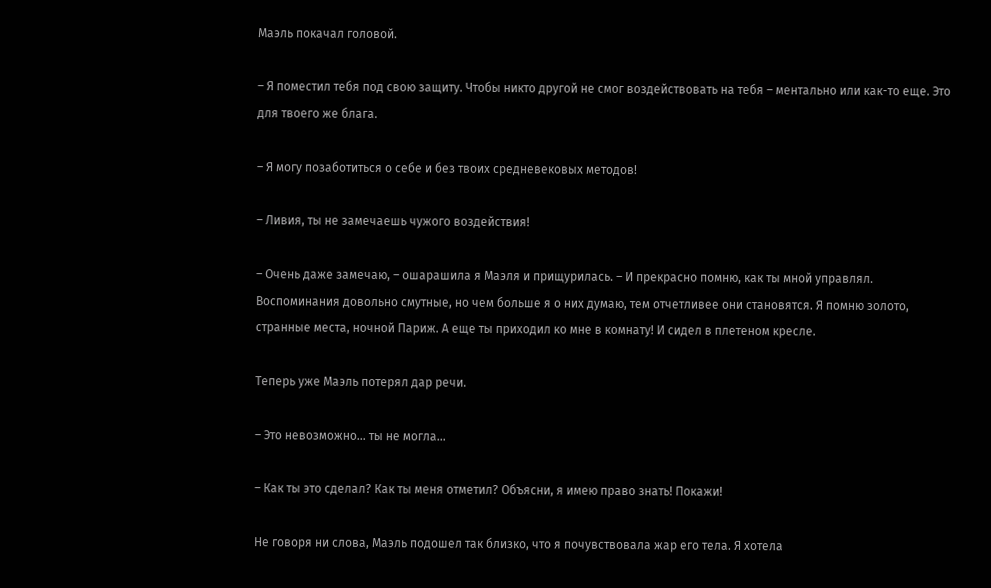Маэль покачал головой.

– Я поместил тебя под свою защиту. Чтобы никто другой не смог воздействовать на тебя – ментально или как-то еще. Это для твоего же блага.

– Я могу позаботиться о себе и без твоих средневековых методов!

– Ливия, ты не замечаешь чужого воздействия!

– Очень даже замечаю, – ошарашила я Маэля и прищурилась. – И прекрасно помню, как ты мной управлял. Воспоминания довольно смутные, но чем больше я о них думаю, тем отчетливее они становятся. Я помню золото, странные места, ночной Париж. А еще ты приходил ко мне в комнату! И сидел в плетеном кресле.

Теперь уже Маэль потерял дар речи.

– Это невозможно… ты не могла…

– Как ты это сделал? Как ты меня отметил? Объясни, я имею право знать! Покажи!

Не говоря ни слова, Маэль подошел так близко, что я почувствовала жар его тела. Я хотела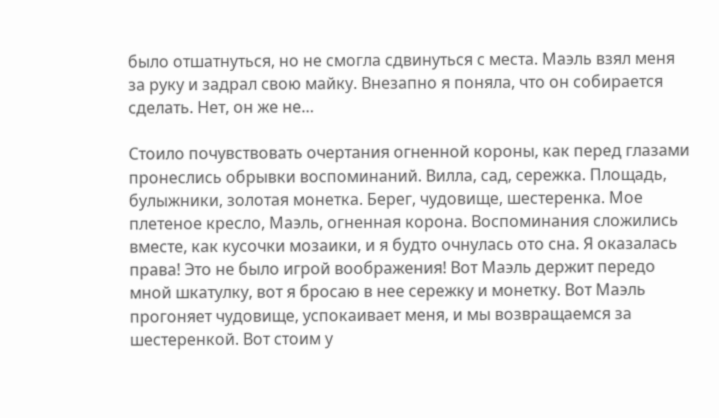было отшатнуться, но не смогла сдвинуться с места. Маэль взял меня за руку и задрал свою майку. Внезапно я поняла, что он собирается сделать. Нет, он же не…

Стоило почувствовать очертания огненной короны, как перед глазами пронеслись обрывки воспоминаний. Вилла, сад, сережка. Площадь, булыжники, золотая монетка. Берег, чудовище, шестеренка. Мое плетеное кресло, Маэль, огненная корона. Воспоминания сложились вместе, как кусочки мозаики, и я будто очнулась ото сна. Я оказалась права! Это не было игрой воображения! Вот Маэль держит передо мной шкатулку, вот я бросаю в нее сережку и монетку. Вот Маэль прогоняет чудовище, успокаивает меня, и мы возвращаемся за шестеренкой. Вот стоим у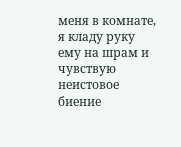меня в комнате, я кладу руку ему на шрам и чувствую неистовое биение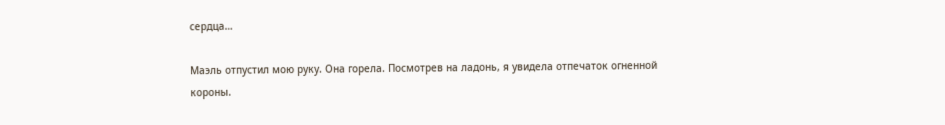сердца…

Маэль отпустил мою руку. Она горела. Посмотрев на ладонь, я увидела отпечаток огненной короны.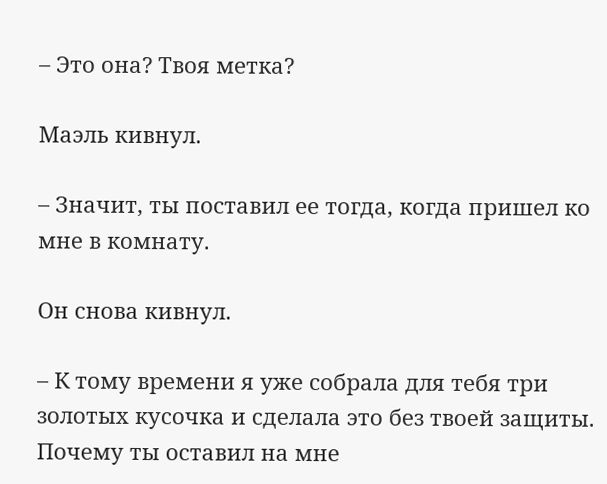– Это она? Твоя метка?

Маэль кивнул.

– Значит, ты поставил ее тогда, когда пришел ко мне в комнату.

Он снова кивнул.

– К тому времени я уже собрала для тебя три золотых кусочка и сделала это без твоей защиты. Почему ты оставил на мне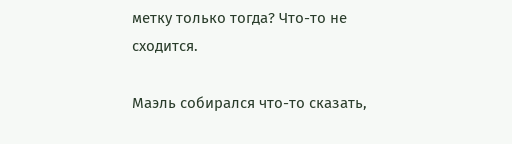метку только тогда? Что-то не сходится.

Маэль собирался что-то сказать,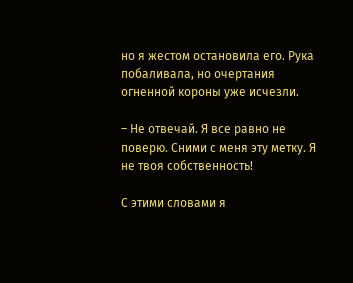но я жестом остановила его. Рука побаливала, но очертания огненной короны уже исчезли.

– Не отвечай. Я все равно не поверю. Сними с меня эту метку. Я не твоя собственность!

С этими словами я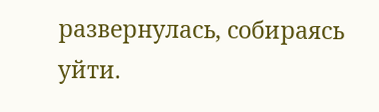развернулась, собираясь уйти.